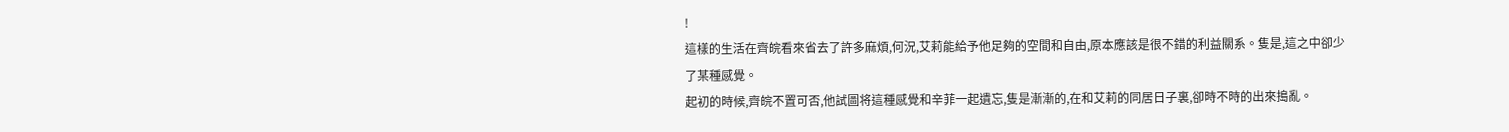!
這樣的生活在齊皖看來省去了許多麻煩,何況,艾莉能給予他足夠的空間和自由,原本應該是很不錯的利益關系。隻是,這之中卻少了某種感覺。
起初的時候,齊皖不置可否,他試圖将這種感覺和辛菲一起遺忘,隻是漸漸的,在和艾莉的同居日子裏,卻時不時的出來搗亂。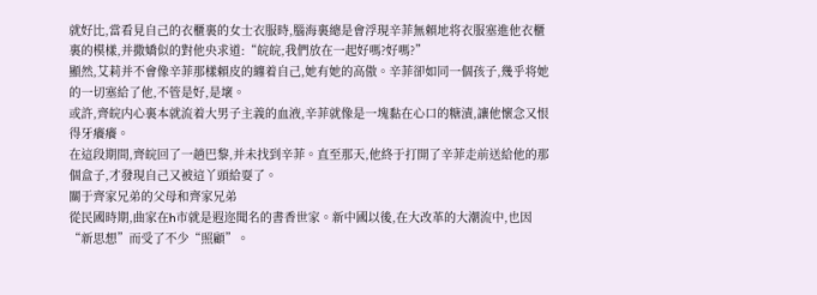就好比,當看見自己的衣櫃裏的女士衣服時,腦海裏總是會浮現辛菲無賴地将衣服塞進他衣櫃裏的模樣,并撒嬌似的對他央求道:“皖皖,我們放在一起好嗎?好嗎?”
顯然,艾莉并不會像辛菲那樣賴皮的纏着自己,她有她的高傲。辛菲卻如同一個孩子,幾乎将她的一切塞給了他,不管是好,是壞。
或許,齊皖内心裏本就流着大男子主義的血液,辛菲就像是一塊黏在心口的糖漬,讓他懷念又恨得牙癢癢。
在這段期間,齊皖回了一趟巴黎,并未找到辛菲。直至那天,他終于打開了辛菲走前送給他的那個盒子,才發現自己又被這丫頭給耍了。
關于齊家兄弟的父母和齊家兄弟
從民國時期,曲家在h市就是遐迩聞名的書香世家。新中國以後,在大改革的大潮流中,也因“新思想”而受了不少“照顧”。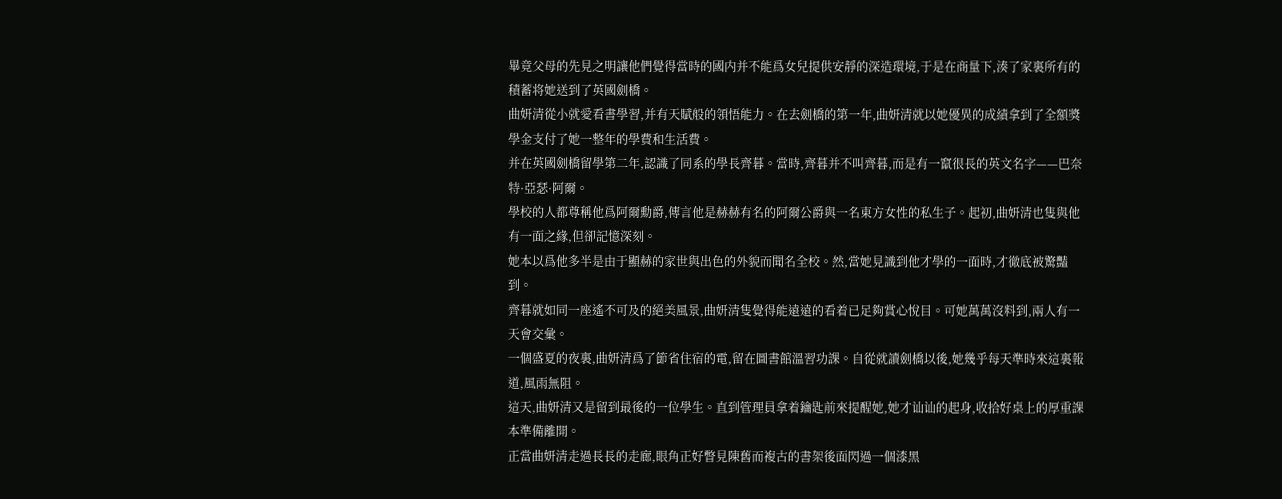畢竟父母的先見之明讓他們覺得當時的國内并不能爲女兒提供安靜的深造環境,于是在商量下,湊了家裏所有的積蓄将她送到了英國劍橋。
曲妍清從小就愛看書學習,并有天賦般的領悟能力。在去劍橋的第一年,曲妍清就以她優異的成績拿到了全額獎學金支付了她一整年的學費和生活費。
并在英國劍橋留學第二年,認識了同系的學長齊暮。當時,齊暮并不叫齊暮,而是有一竄很長的英文名字——巴奈特·亞瑟·阿爾。
學校的人都尊稱他爲阿爾勳爵,傳言他是赫赫有名的阿爾公爵與一名東方女性的私生子。起初,曲妍清也隻與他有一面之緣,但卻記憶深刻。
她本以爲他多半是由于顯赫的家世與出色的外貌而聞名全校。然,當她見識到他才學的一面時,才徹底被驚豔到。
齊暮就如同一座遙不可及的絕美風景,曲妍清隻覺得能遠遠的看着已足夠賞心悅目。可她萬萬沒料到,兩人有一天會交彙。
一個盛夏的夜裏,曲妍清爲了節省住宿的電,留在圖書館溫習功課。自從就讀劍橋以後,她幾乎每天準時來這裏報道,風雨無阻。
這天,曲妍清又是留到最後的一位學生。直到管理員拿着鑰匙前來提醒她,她才讪讪的起身,收拾好桌上的厚重課本準備離開。
正當曲妍清走過長長的走廊,眼角正好瞥見陳舊而複古的書架後面閃過一個漆黑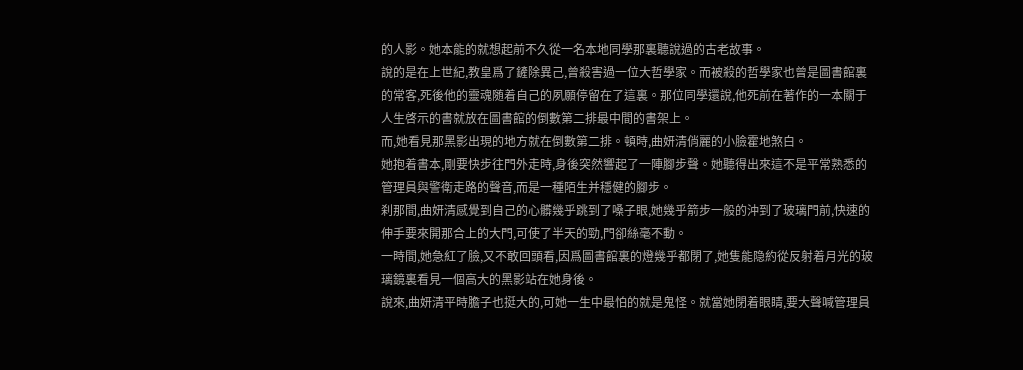的人影。她本能的就想起前不久從一名本地同學那裏聽說過的古老故事。
說的是在上世紀,教皇爲了鏟除異己,曾殺害過一位大哲學家。而被殺的哲學家也曾是圖書館裏的常客,死後他的靈魂随着自己的夙願停留在了這裏。那位同學還說,他死前在著作的一本關于人生啓示的書就放在圖書館的倒數第二排最中間的書架上。
而,她看見那黑影出現的地方就在倒數第二排。頓時,曲妍清俏麗的小臉霍地煞白。
她抱着書本,剛要快步往門外走時,身後突然響起了一陣腳步聲。她聽得出來這不是平常熟悉的管理員與警衛走路的聲音,而是一種陌生并穩健的腳步。
刹那間,曲妍清感覺到自己的心髒幾乎跳到了嗓子眼,她幾乎箭步一般的沖到了玻璃門前,快速的伸手要來開那合上的大門,可使了半天的勁,門卻絲毫不動。
一時間,她急紅了臉,又不敢回頭看,因爲圖書館裏的燈幾乎都閉了,她隻能隐約從反射着月光的玻璃鏡裏看見一個高大的黑影站在她身後。
說來,曲妍清平時膽子也挺大的,可她一生中最怕的就是鬼怪。就當她閉着眼睛,要大聲喊管理員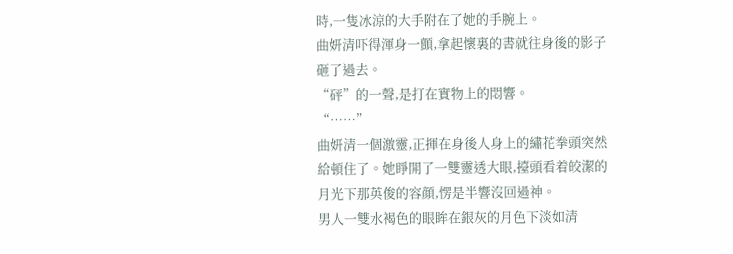時,一隻冰涼的大手附在了她的手腕上。
曲妍清吓得渾身一顫,拿起懷裏的書就往身後的影子砸了過去。
“砰”的一聲,是打在實物上的悶響。
“……”
曲妍清一個激靈,正揮在身後人身上的繡花拳頭突然給頓住了。她睜開了一雙靈透大眼,擡頭看着皎潔的月光下那英俊的容顔,愣是半響沒回過神。
男人一雙水褐色的眼眸在銀灰的月色下淡如清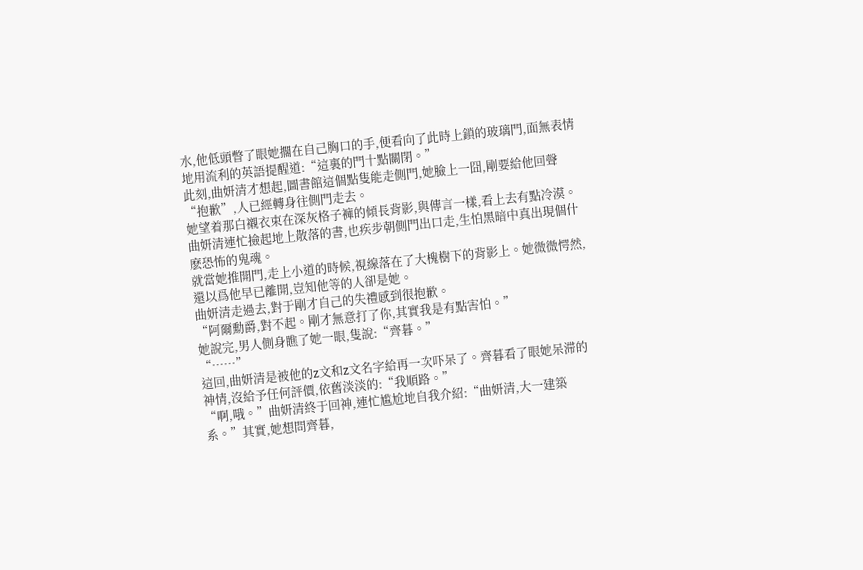水,他低頭瞥了眼她擱在自己胸口的手,便看向了此時上鎖的玻璃門,面無表情地用流利的英語提醒道:“這裏的門十點關閉。”
此刻,曲妍清才想起,圖書館這個點隻能走側門,她臉上一囧,剛要給他回聲“抱歉”,人已經轉身往側門走去。
她望着那白襯衣束在深灰格子褲的傾長背影,與傳言一樣,看上去有點冷漠。曲妍清連忙撿起地上散落的書,也疾步朝側門出口走,生怕黑暗中真出現個什麽恐怖的鬼魂。
就當她推開門,走上小道的時候,視線落在了大槐樹下的背影上。她微微愕然,還以爲他早已離開,豈知他等的人卻是她。
曲妍清走過去,對于剛才自己的失禮感到很抱歉。
“阿爾勳爵,對不起。剛才無意打了你,其實我是有點害怕。”
她說完,男人側身瞧了她一眼,隻說:“齊暮。”
“……”
這回,曲妍清是被他的z文和z文名字給再一次吓呆了。齊暮看了眼她呆滞的神情,沒給予任何評價,依舊淡淡的:“我順路。”
“啊,哦。”曲妍清終于回神,連忙尴尬地自我介紹:“曲妍清,大一建築系。”其實,她想問齊暮,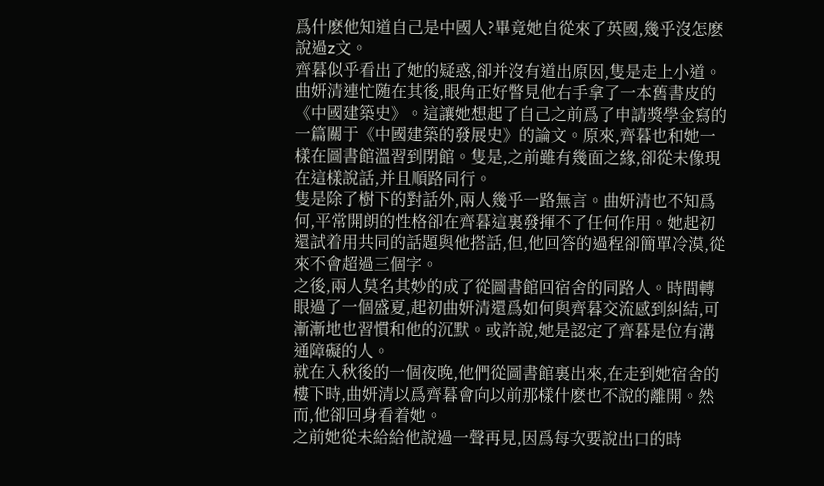爲什麽他知道自己是中國人?畢竟她自從來了英國,幾乎沒怎麽說過z文。
齊暮似乎看出了她的疑惑,卻并沒有道出原因,隻是走上小道。
曲妍清連忙随在其後,眼角正好瞥見他右手拿了一本舊書皮的《中國建築史》。這讓她想起了自己之前爲了申請獎學金寫的一篇關于《中國建築的發展史》的論文。原來,齊暮也和她一樣在圖書館溫習到閉館。隻是,之前雖有幾面之緣,卻從未像現在這樣說話,并且順路同行。
隻是除了樹下的對話外,兩人幾乎一路無言。曲妍清也不知爲何,平常開朗的性格卻在齊暮這裏發揮不了任何作用。她起初還試着用共同的話題與他搭話,但,他回答的過程卻簡單冷漠,從來不會超過三個字。
之後,兩人莫名其妙的成了從圖書館回宿舍的同路人。時間轉眼過了一個盛夏,起初曲妍清還爲如何與齊暮交流感到糾結,可漸漸地也習慣和他的沉默。或許說,她是認定了齊暮是位有溝通障礙的人。
就在入秋後的一個夜晚,他們從圖書館裏出來,在走到她宿舍的樓下時,曲妍清以爲齊暮會向以前那樣什麽也不說的離開。然而,他卻回身看着她。
之前她從未給給他說過一聲再見,因爲每次要說出口的時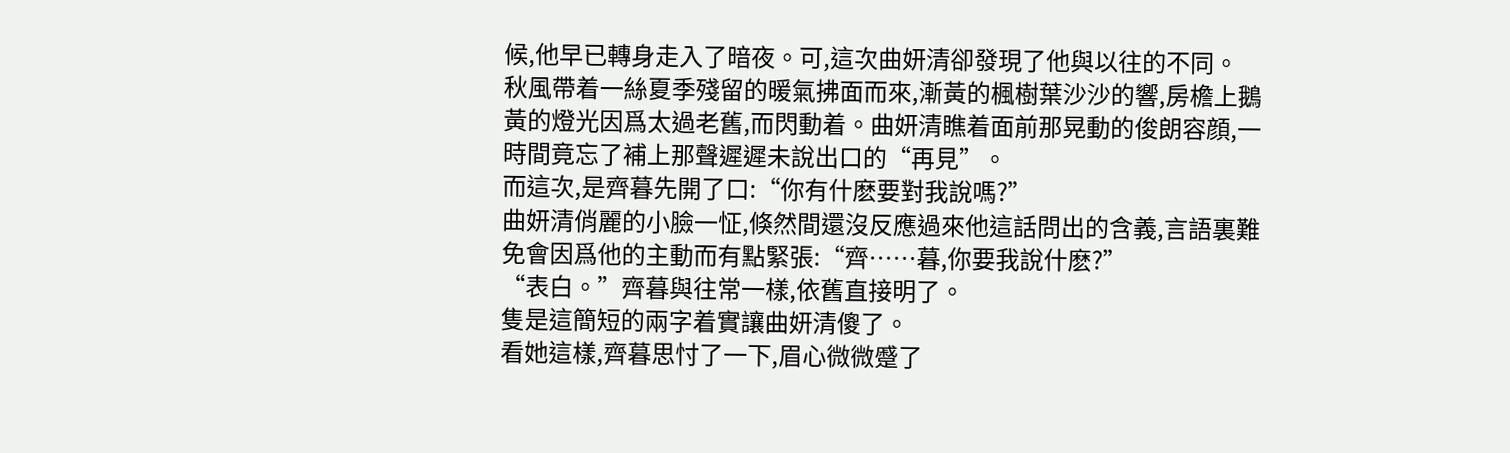候,他早已轉身走入了暗夜。可,這次曲妍清卻發現了他與以往的不同。
秋風帶着一絲夏季殘留的暖氣拂面而來,漸黃的楓樹葉沙沙的響,房檐上鵝黃的燈光因爲太過老舊,而閃動着。曲妍清瞧着面前那晃動的俊朗容顔,一時間竟忘了補上那聲遲遲未說出口的“再見”。
而這次,是齊暮先開了口:“你有什麽要對我說嗎?”
曲妍清俏麗的小臉一怔,倏然間還沒反應過來他這話問出的含義,言語裏難免會因爲他的主動而有點緊張:“齊……暮,你要我說什麽?”
“表白。”齊暮與往常一樣,依舊直接明了。
隻是這簡短的兩字着實讓曲妍清傻了。
看她這樣,齊暮思忖了一下,眉心微微蹙了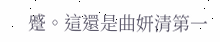蹙。這還是曲妍清第一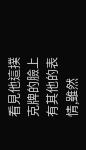看見他這撲克牌的臉上有其他的表情,雖然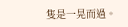隻是一晃而過。